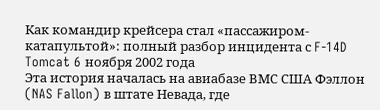Как командир крейсера стал «пассажиром-катапультой»: полный разбор инцидента с F-14D Tomcat 6 ноября 2002 года
Эта история началась на авиабазе ВМС США Фэллон (NAS Fallon) в штате Невада, где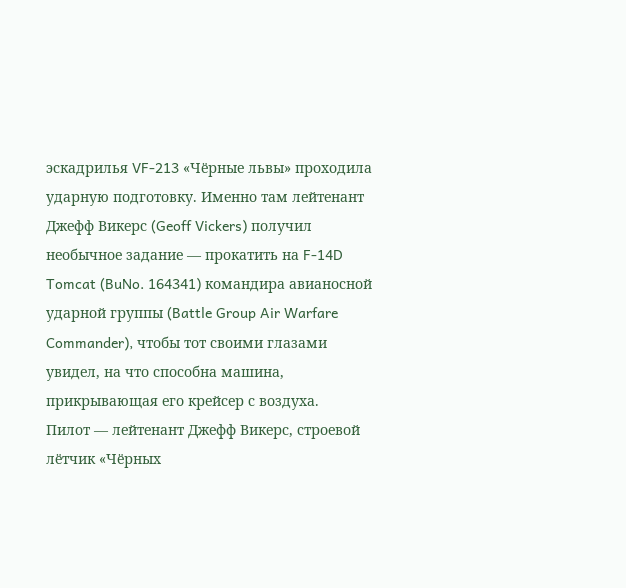эскадрилья VF-213 «Чёрные львы» проходила ударную подготовку. Именно там лейтенант Джефф Викерс (Geoff Vickers) получил необычное задание — прокатить на F-14D Tomcat (BuNo. 164341) командира авианосной ударной группы (Battle Group Air Warfare Commander), чтобы тот своими глазами увидел, на что способна машина, прикрывающая его крейсер с воздуха.
Пилот — лейтенант Джефф Викерс, строевой лётчик «Чёрных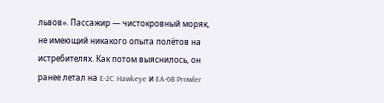львов». Пассажир — чистокровный моряк, не имеющий никакого опыта полётов на истребителях. Как потом выяснилось, он ранее летал на E-2C Hawkeye и EA-6B Prowler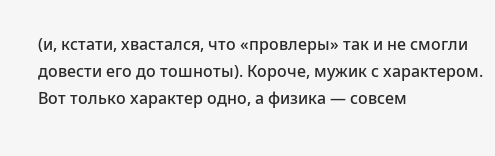(и, кстати, хвастался, что «провлеры» так и не смогли довести его до тошноты). Короче, мужик с характером. Вот только характер одно, а физика — совсем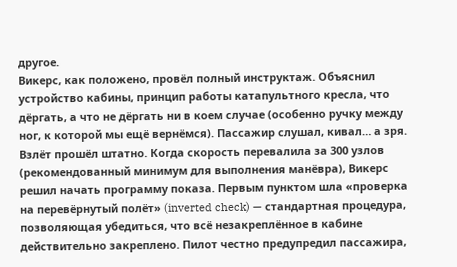другое.
Викерс, как положено, провёл полный инструктаж. Объяснил устройство кабины, принцип работы катапультного кресла, что дёргать, а что не дёргать ни в коем случае (особенно ручку между ног, к которой мы ещё вернёмся). Пассажир слушал, кивал… а зря.
Взлёт прошёл штатно. Когда скорость перевалила за 300 узлов (рекомендованный минимум для выполнения манёвра), Викерс решил начать программу показа. Первым пунктом шла «проверка на перевёрнутый полёт» (inverted check) — стандартная процедура, позволяющая убедиться, что всё незакреплённое в кабине действительно закреплено. Пилот честно предупредил пассажира,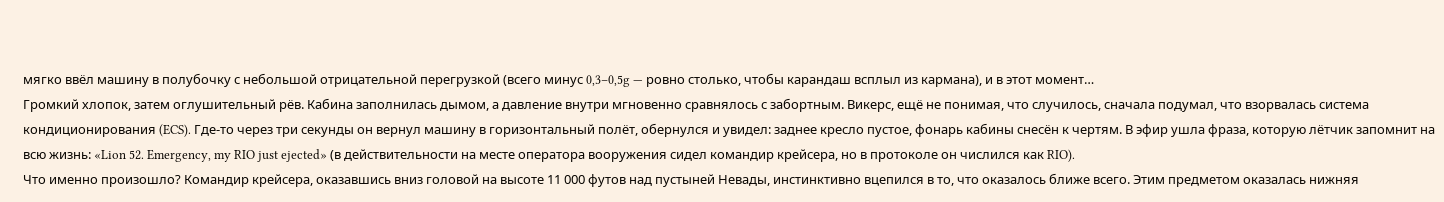мягко ввёл машину в полубочку с небольшой отрицательной перегрузкой (всего минус 0,3–0,5g — ровно столько, чтобы карандаш всплыл из кармана), и в этот момент…
Громкий хлопок, затем оглушительный рёв. Кабина заполнилась дымом, а давление внутри мгновенно сравнялось с забортным. Викерс, ещё не понимая, что случилось, сначала подумал, что взорвалась система кондиционирования (ECS). Где-то через три секунды он вернул машину в горизонтальный полёт, обернулся и увидел: заднее кресло пустое, фонарь кабины снесён к чертям. В эфир ушла фраза, которую лётчик запомнит на всю жизнь: «Lion 52. Emergency, my RIO just ejected» (в действительности на месте оператора вооружения сидел командир крейсера, но в протоколе он числился как RIO).
Что именно произошло? Командир крейсера, оказавшись вниз головой на высоте 11 000 футов над пустыней Невады, инстинктивно вцепился в то, что оказалось ближе всего. Этим предметом оказалась нижняя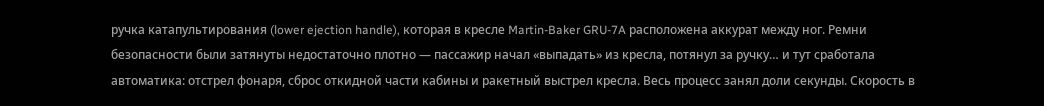ручка катапультирования (lower ejection handle), которая в кресле Martin-Baker GRU-7A расположена аккурат между ног. Ремни безопасности были затянуты недостаточно плотно — пассажир начал «выпадать» из кресла, потянул за ручку… и тут сработала автоматика: отстрел фонаря, сброс откидной части кабины и ракетный выстрел кресла. Весь процесс занял доли секунды. Скорость в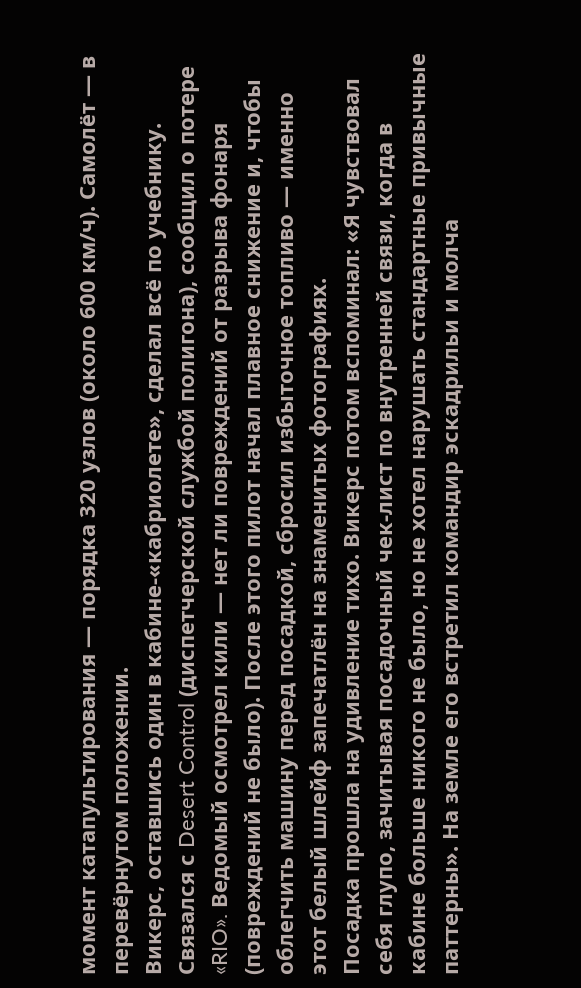момент катапультирования — порядка 320 узлов (около 600 км/ч). Самолёт — в перевёрнутом положении.
Викерс, оставшись один в кабине-«кабриолете», сделал всё по учебнику. Связался с Desert Control (диспетчерской службой полигона), сообщил о потере «RIO». Ведомый осмотрел кили — нет ли повреждений от разрыва фонаря (повреждений не было). После этого пилот начал плавное снижение и, чтобы облегчить машину перед посадкой, сбросил избыточное топливо — именно этот белый шлейф запечатлён на знаменитых фотографиях.
Посадка прошла на удивление тихо. Викерс потом вспоминал: «Я чувствовал себя глупо, зачитывая посадочный чек-лист по внутренней связи, когда в кабине больше никого не было, но не хотел нарушать стандартные привычные паттерны». На земле его встретил командир эскадрильи и молча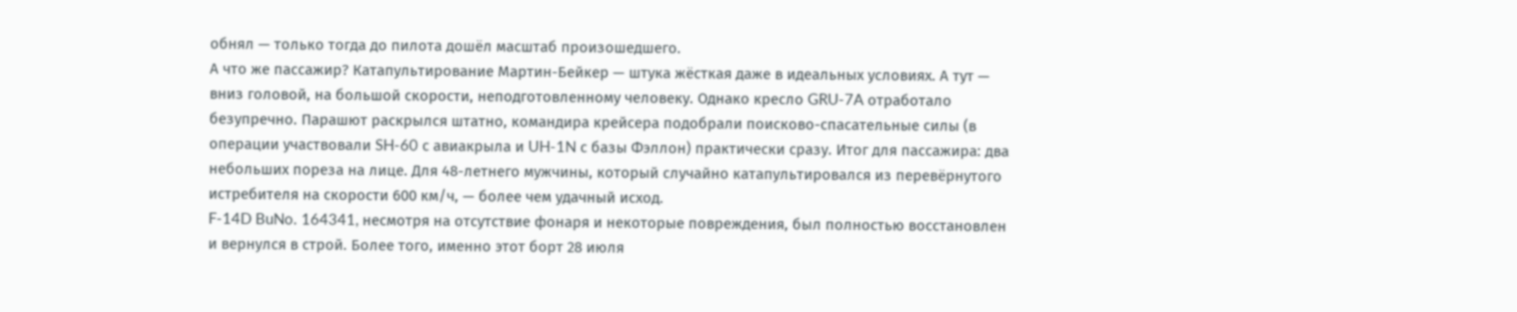обнял — только тогда до пилота дошёл масштаб произошедшего.
А что же пассажир? Катапультирование Мартин-Бейкер — штука жёсткая даже в идеальных условиях. А тут — вниз головой, на большой скорости, неподготовленному человеку. Однако кресло GRU-7A отработало безупречно. Парашют раскрылся штатно, командира крейсера подобрали поисково-спасательные силы (в операции участвовали SH-60 с авиакрыла и UH-1N с базы Фэллон) практически сразу. Итог для пассажира: два небольших пореза на лице. Для 48-летнего мужчины, который случайно катапультировался из перевёрнутого истребителя на скорости 600 км/ч, — более чем удачный исход.
F-14D BuNo. 164341, несмотря на отсутствие фонаря и некоторые повреждения, был полностью восстановлен и вернулся в строй. Более того, именно этот борт 28 июля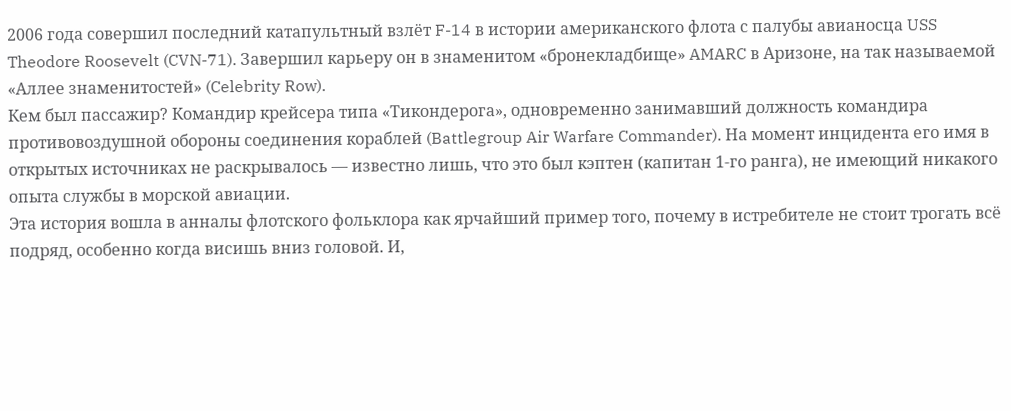2006 года совершил последний катапультный взлёт F-14 в истории американского флота с палубы авианосца USS Theodore Roosevelt (CVN-71). Завершил карьеру он в знаменитом «бронекладбище» AMARC в Аризоне, на так называемой «Аллее знаменитостей» (Celebrity Row).
Кем был пассажир? Командир крейсера типа «Тикондерога», одновременно занимавший должность командира противовоздушной обороны соединения кораблей (Battlegroup Air Warfare Commander). На момент инцидента его имя в открытых источниках не раскрывалось — известно лишь, что это был кэптен (капитан 1-го ранга), не имеющий никакого опыта службы в морской авиации.
Эта история вошла в анналы флотского фольклора как ярчайший пример того, почему в истребителе не стоит трогать всё подряд, особенно когда висишь вниз головой. И,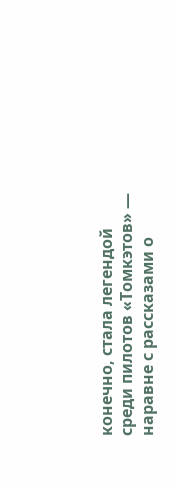конечно, стала легендой среди пилотов «Томкэтов» — наравне с рассказами о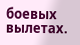боевых вылетах.